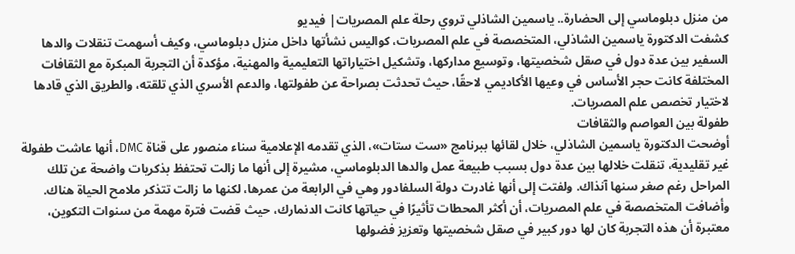من منزل دبلوماسي إلى الحضارة.. ياسمين الشاذلي تروي رحلة علم المصريات| فيديو
كشفت الدكتورة ياسمين الشاذلي، المتخصصة في علم المصريات، كواليس نشأتها داخل منزل دبلوماسي، وكيف أسهمت تنقلات والدها السفير بين عدة دول في صقل شخصيتها، وتوسيع مداركها، وتشكيل اختياراتها التعليمية والمهنية، مؤكدة أن التجربة المبكرة مع الثقافات المختلفة كانت حجر الأساس في وعيها الأكاديمي لاحقًا، حيث تحدثت بصراحة عن طفولتها، والدعم الأسري الذي تلقته، والطريق الذي قادها لاختيار تخصص علم المصريات.
طفولة بين العواصم والثقافات
أوضحت الدكتورة ياسمين الشاذلي، خلال لقائها ببرنامج «ست ستات»، الذي تقدمه الإعلامية سناء منصور على قناة DMC، أنها عاشت طفولة غير تقليدية، تنقلت خلالها بين عدة دول بسبب طبيعة عمل والدها الدبلوماسي، مشيرة إلى أنها ما زالت تحتفظ بذكريات واضحة عن تلك المراحل رغم صغر سنها آنذاك. ولفتت إلى أنها غادرت دولة السلفادور وهي في الرابعة من عمرها، لكنها ما زالت تتذكر ملامح الحياة هناك.
وأضافت المتخصصة في علم المصريات، أن أكثر المحطات تأثيرًا في حياتها كانت الدنمارك، حيث قضت فترة مهمة من سنوات التكوين، معتبرة أن هذه التجربة كان لها دور كبير في صقل شخصيتها وتعزيز فضولها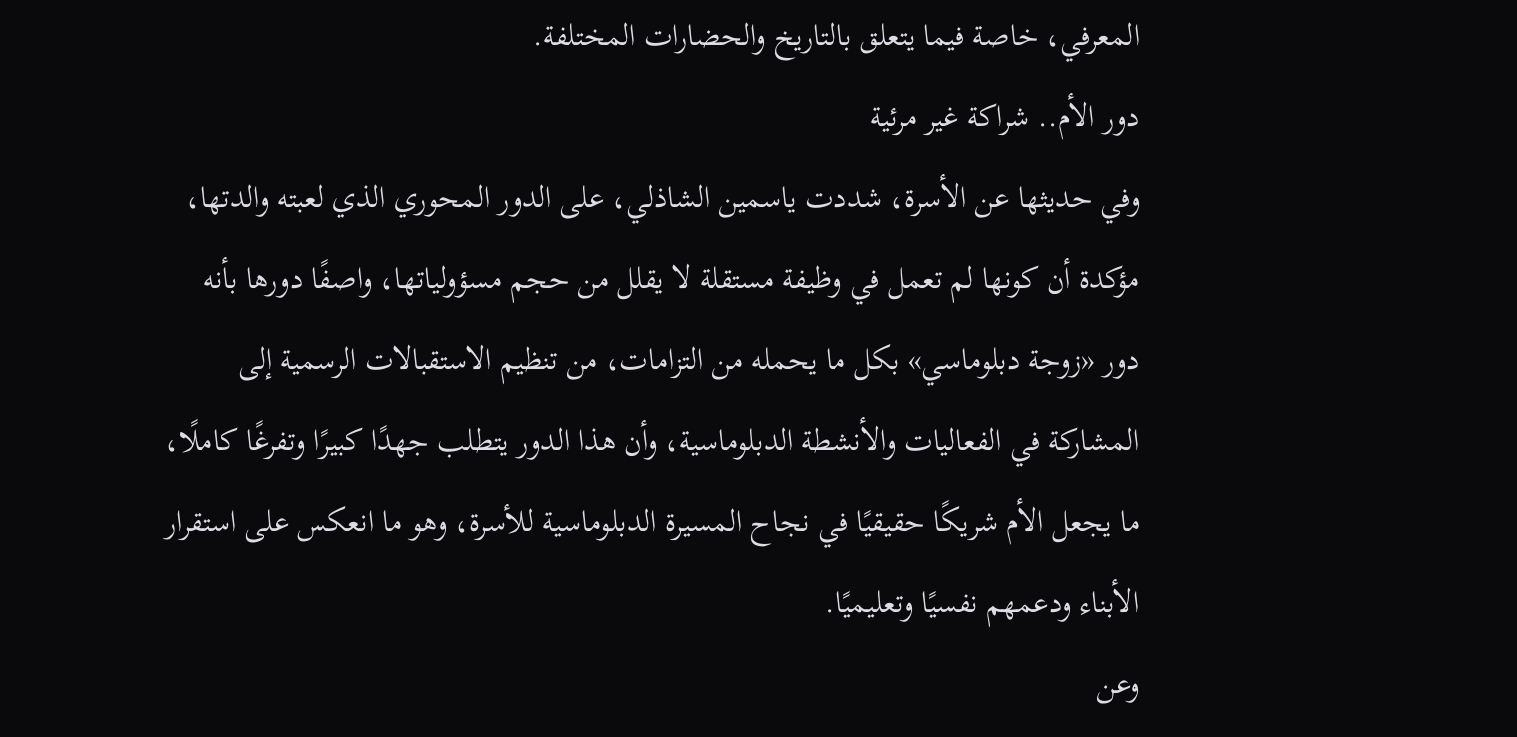المعرفي، خاصة فيما يتعلق بالتاريخ والحضارات المختلفة.
دور الأم.. شراكة غير مرئية
وفي حديثها عن الأسرة، شددت ياسمين الشاذلي، على الدور المحوري الذي لعبته والدتها، مؤكدة أن كونها لم تعمل في وظيفة مستقلة لا يقلل من حجم مسؤولياتها، واصفًا دورها بأنه دور «زوجة دبلوماسي» بكل ما يحمله من التزامات، من تنظيم الاستقبالات الرسمية إلى المشاركة في الفعاليات والأنشطة الدبلوماسية، وأن هذا الدور يتطلب جهدًا كبيرًا وتفرغًا كاملًا، ما يجعل الأم شريكًا حقيقيًا في نجاح المسيرة الدبلوماسية للأسرة، وهو ما انعكس على استقرار الأبناء ودعمهم نفسيًا وتعليميًا.
وعن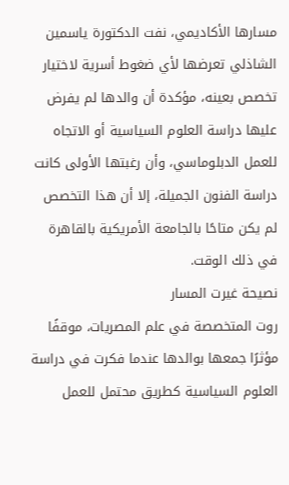مسارها الأكاديمي، نفت الدكتورة ياسمين الشاذلي تعرضها لأي ضغوط أسرية لاختيار تخصص بعينه، مؤكدة أن والدها لم يفرض عليها دراسة العلوم السياسية أو الاتجاه للعمل الدبلوماسي، وأن رغبتها الأولى كانت دراسة الفنون الجميلة، إلا أن هذا التخصص لم يكن متاحًا بالجامعة الأمريكية بالقاهرة في ذلك الوقت.
نصيحة غيرت المسار
روت المتخصصة في علم المصريات، موقفًا مؤثرًا جمعها بوالدها عندما فكرت في دراسة العلوم السياسية كطريق محتمل للعمل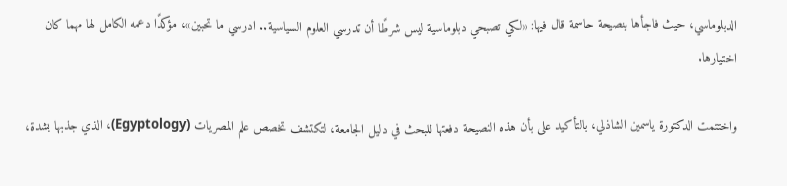الدبلوماسي، حيث فاجأها بنصيحة حاسمة قال فيها: «لكي تصبحي دبلوماسية ليس شرطًا أن تدرسي العلوم السياسية.. ادرسي ما تحبين»، مؤكدًا دعمه الكامل لها مهما كان اختيارها.

واختتمت الدكتورة ياسمين الشاذلي، بالتأكيد على بأن هذه النصيحة دفعتها للبحث في دليل الجامعة، لتكتشف تخصص علم المصريات (Egyptology)، الذي جذبها بشدة،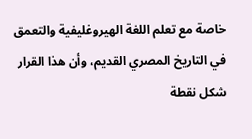خاصة مع تعلم اللغة الهيروغليفية والتعمق في التاريخ المصري القديم، وأن هذا القرار شكل نقطة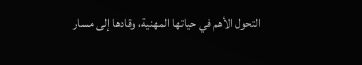التحول الأهم في حياتها المهنية، وقادها إلى مسار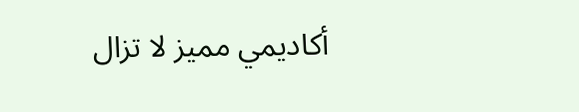أكاديمي مميز لا تزال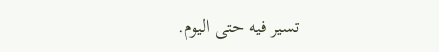تسير فيه حتى اليوم.